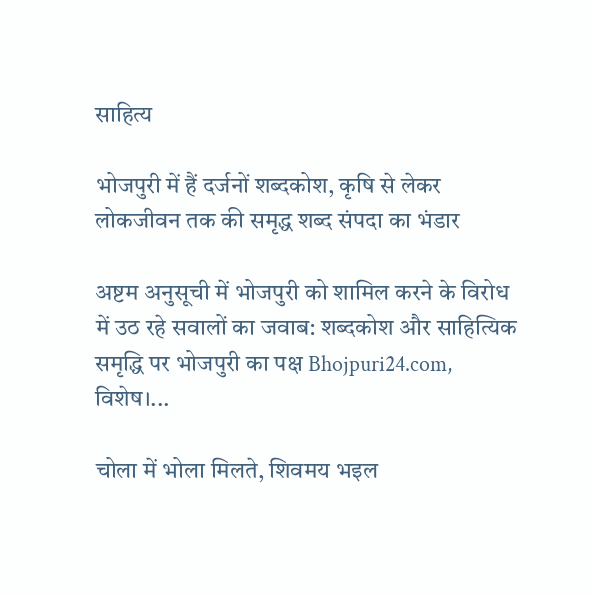साहित्य

भोजपुरी में हैं दर्जनों शब्दकोश, कृषि से लेकर लोकजीवन तक की समृद्ध शब्द संपदा का भंडार

अष्टम अनुसूची में भोजपुरी को शामिल करने के विरोध में उठ रहे सवालों का जवाब: शब्दकोश और साहित्यिक समृद्धि पर भोजपुरी का पक्ष Bhojpuri24.com, विशेष।...

चोला में भोला मिलते, शिवमय भइल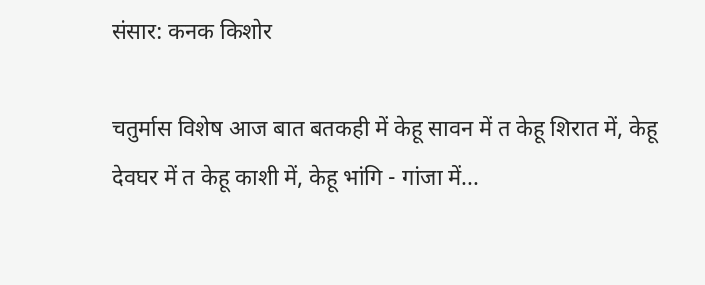संसार: कनक किशोर

चतुर्मास विशेष आज बात बतकही में केहू सावन में त केहू शिरात में, केहू देवघर में त केहू काशी में, केहू भांगि - गांजा में...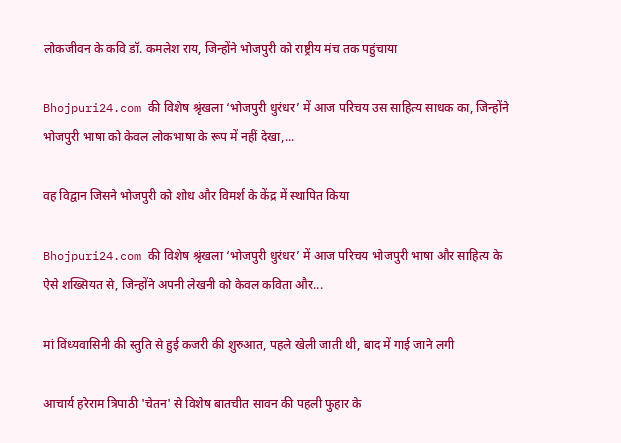लोकजीवन के कवि डॉ. कमलेश राय, जिन्होंने भोजपुरी को राष्ट्रीय मंच तक पहुंचाया

Bhojpuri24.com की विशेष श्रृंखला ‘भोजपुरी धुरंधर’ में आज परिचय उस साहित्य साधक का, जिन्होंने भोजपुरी भाषा को केवल लोकभाषा के रूप में नहीं देखा,...

वह विद्वान जिसने भोजपुरी को शोध और विमर्श के केंद्र में स्थापित किया

Bhojpuri24.com की विशेष श्रृंखला ‘भोजपुरी धुरंधर’ में आज परिचय भोजपुरी भाषा और साहित्य के ऐसे शख्सियत से, जिन्होंने अपनी लेखनी को केवल कविता और...

मां विंध्यवासिनी की स्तुति से हुई कजरी की शुरुआत, पहले खेली जाती थी, बाद में गाई जाने लगी

आचार्य हरेराम त्रिपाठी 'चेतन' से विशेष बातचीत सावन की पहली फुहार के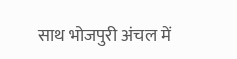साथ भोजपुरी अंचल में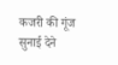कजरी की गूंज सुनाई देने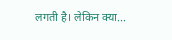लगती है। लेकिन क्या...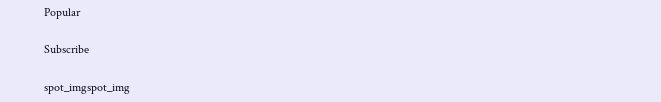Popular

Subscribe

spot_imgspot_img